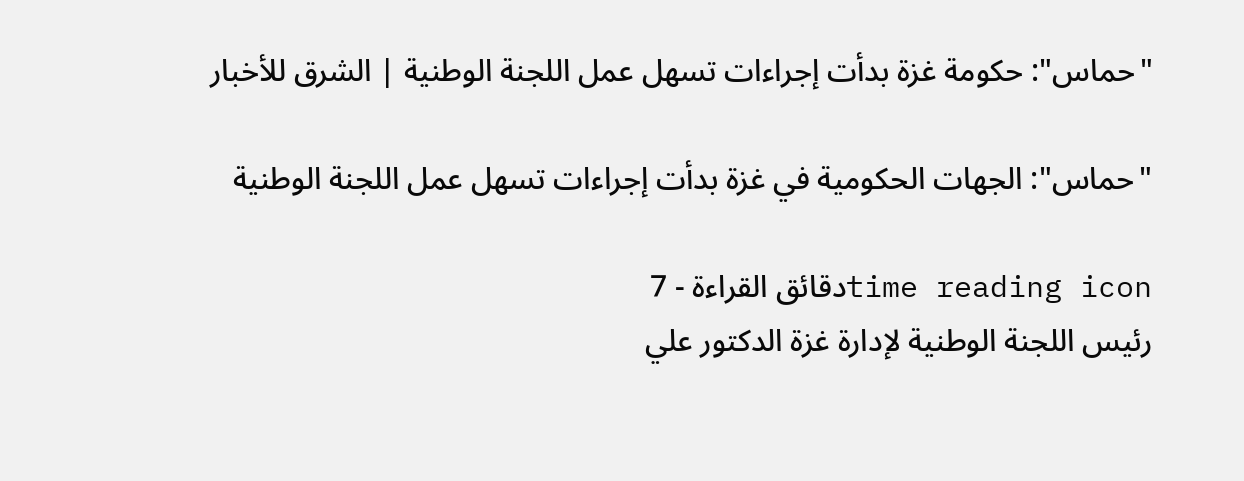"حماس": حكومة غزة بدأت إجراءات تسهل عمل اللجنة الوطنية | الشرق للأخبار

"حماس": الجهات الحكومية في غزة بدأت إجراءات تسهل عمل اللجنة الوطنية

time reading iconدقائق القراءة - 7
رئيس اللجنة الوطنية لإدارة غزة الدكتور علي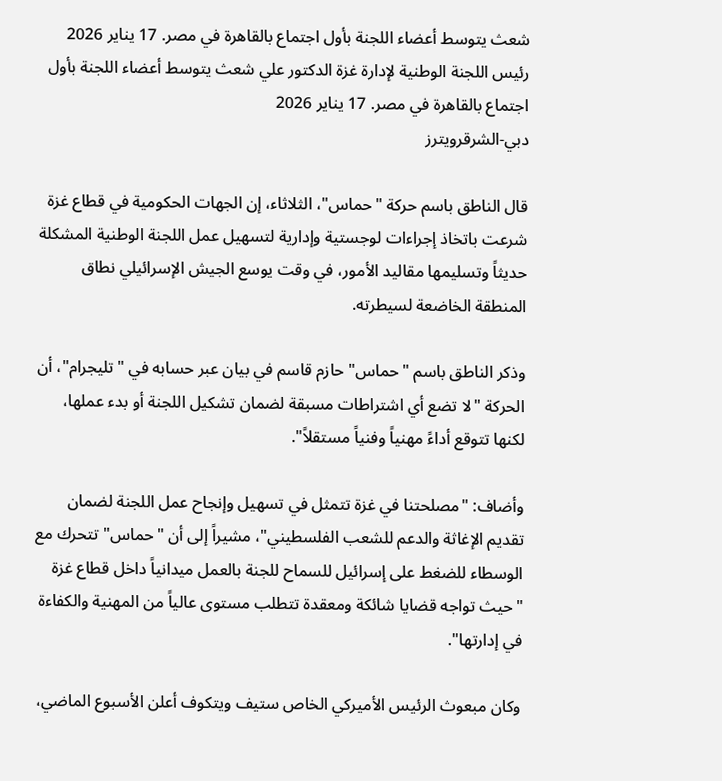شعث يتوسط أعضاء اللجنة بأول اجتماع بالقاهرة في مصر. 17 يناير 2026
رئيس اللجنة الوطنية لإدارة غزة الدكتور علي شعث يتوسط أعضاء اللجنة بأول اجتماع بالقاهرة في مصر. 17 يناير 2026
دبي-الشرقرويترز

قال الناطق باسم حركة "حماس"، الثلاثاء، إن الجهات الحكومية في قطاع غزة شرعت باتخاذ إجراءات لوجستية وإدارية لتسهيل عمل اللجنة الوطنية المشكلة حديثاً وتسليمها مقاليد الأمور، في وقت يوسع الجيش الإسرائيلي نطاق المنطقة الخاضعة لسيطرته.

وذكر الناطق باسم "حماس" حازم قاسم في بيان عبر حسابه في "تليجرام"، أن الحركة "لا تضع أي اشتراطات مسبقة لضمان تشكيل اللجنة أو بدء عملها، لكنها تتوقع أداءً مهنياً وفنياً مستقلاً".

وأضاف: "مصلحتنا في غزة تتمثل في تسهيل وإنجاح عمل اللجنة لضمان تقديم الإغاثة والدعم للشعب الفلسطيني"، مشيراً إلى أن "حماس" تتحرك مع الوسطاء للضغط على إسرائيل للسماح للجنة بالعمل ميدانياً داخل قطاع غزة "حيث تواجه قضايا شائكة ومعقدة تتطلب مستوى عالياً من المهنية والكفاءة في إدارتها".

وكان مبعوث الرئيس الأميركي الخاص ستيف ويتكوف أعلن الأسبوع الماضي،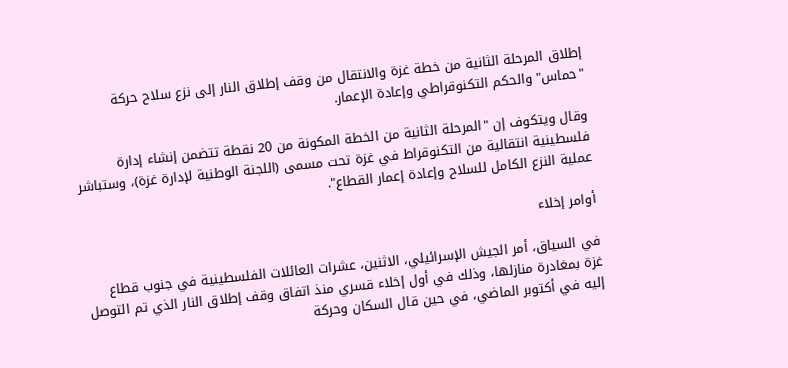إطلاق المرحلة الثانية من خطة غزة والانتقال من وقف إطلاق النار إلى نزع سلاح حركة "حماس" والحكم التكنوقراطي وإعادة الإعمار.

وقال ويتكوف إن "المرحلة الثانية من الخطة المكونة من 20 نقطة تتضمن إنشاء إدارة فلسطينية انتقالية من التكنوقراط في غزة تحت مسمى (اللجنة الوطنية لإدارة غزة)، وستباشر عملية النزع الكامل للسلاح وإعادة إعمار القطاع".

أوامر إخلاء

في السياق، أمر الجيش الإسرائيلي، الاثنين، عشرات العائلات الفلسطينية في جنوب قطاع غزة بمغادرة منازلها، وذلك في أول إخلاء قسري منذ اتفاق وقف إطلاق النار الذي تم التوصل إليه في أكتوبر الماضي، في حين قال السكان وحركة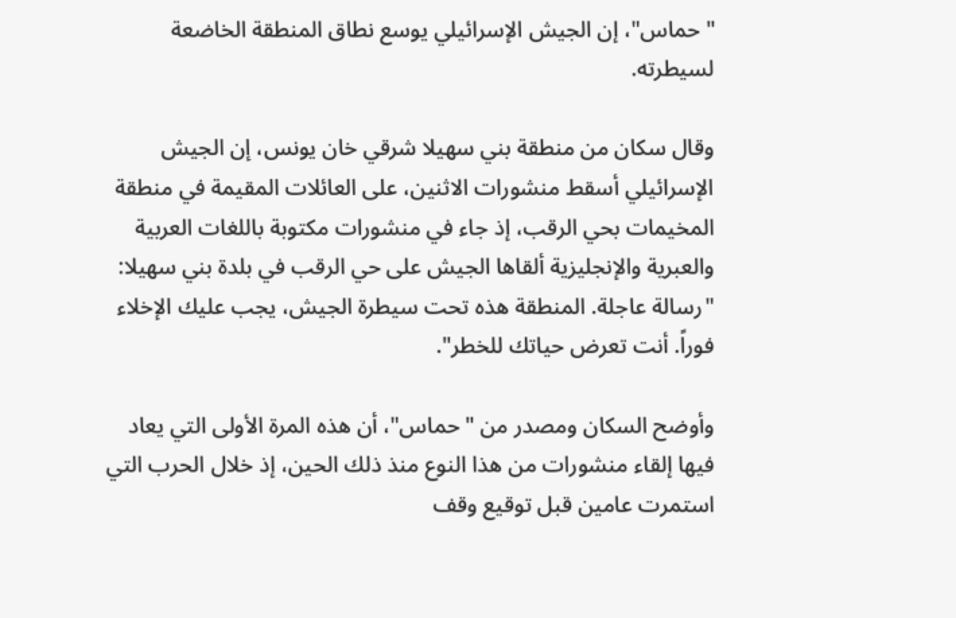"حماس"، إن الجيش الإسرائيلي يوسع نطاق المنطقة الخاضعة لسيطرته.

وقال سكان من منطقة بني سهيلا شرقي خان يونس، إن الجيش الإسرائيلي أسقط منشورات الاثنين، على العائلات المقيمة في منطقة المخيمات بحي الرقب، إذ جاء في منشورات مكتوبة باللغات العربية والعبرية والإنجليزية ألقاها الجيش على حي الرقب في بلدة بني سهيلا: "رسالة عاجلة. المنطقة هذه تحت سيطرة الجيش، يجب عليك الإخلاء فوراً. أنت تعرض حياتك للخطر".

وأوضح السكان ومصدر من "حماس"، أن هذه المرة الأولى التي يعاد فيها إلقاء منشورات من هذا النوع منذ ذلك الحين، إذ خلال الحرب التي استمرت عامين قبل توقيع وقف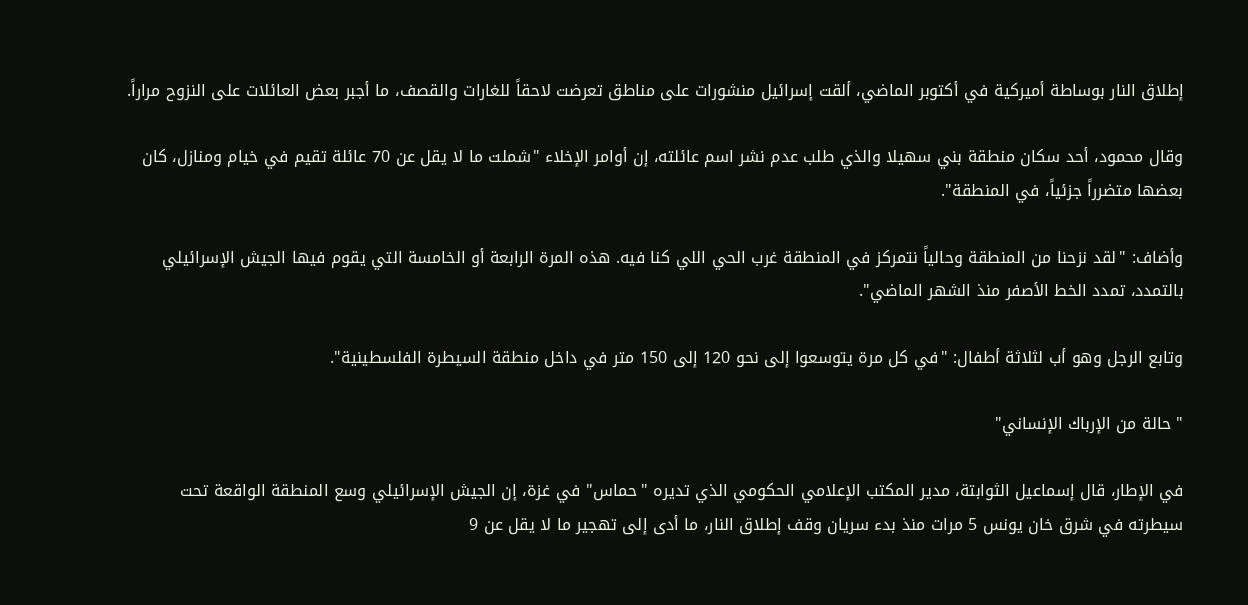إطلاق النار بوساطة أميركية في أكتوبر الماضي، ألقت إسرائيل منشورات على مناطق تعرضت لاحقاً للغارات والقصف، ما أجبر بعض العائلات على النزوح مراراً.

وقال محمود، أحد سكان منطقة بني سهيلا والذي طلب عدم نشر اسم عائلته، إن أوامر الإخلاء "شملت ما لا يقل عن 70 عائلة تقيم في خيام ومنازل، كان بعضها متضرراً جزئياً، في المنطقة".

وأضاف: "لقد نزحنا من المنطقة وحالياً نتمركز في المنطقة غرب الحي اللي كنا فيه. هذه المرة الرابعة أو الخامسة التي يقوم فيها الجيش الإسرائيلي بالتمدد، تمدد الخط الأصفر منذ الشهر الماضي".

وتابع الرجل وهو أب لثلاثة أطفال: "في كل مرة يتوسعوا إلى نحو 120 إلى 150 متر في داخل منطقة السيطرة الفلسطينية".

" حالة من الإرباك الإنساني"

في الإطار، قال إسماعيل الثوابتة، مدير المكتب الإعلامي الحكومي الذي تديره "حماس" في غزة، إن الجيش الإسرائيلي وسع المنطقة الواقعة تحت سيطرته في شرق خان يونس 5 مرات منذ بدء سريان وقف إطلاق النار، ما أدى إلى تهجير ما لا يقل عن 9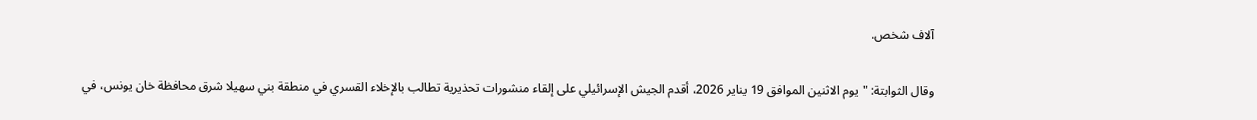آلاف شخص.

وقال الثوابتة: "يوم الاثنين الموافق 19 يناير 2026، أقدم الجيش الإسرائيلي على إلقاء منشورات تحذيرية تطالب بالإخلاء القسري في منطقة بني سهيلا شرق محافظة خان يونس، في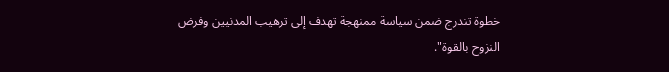خطوة تندرج ضمن سياسة ممنهجة تهدف إلى ترهيب المدنيين وفرض النزوح بالقوة".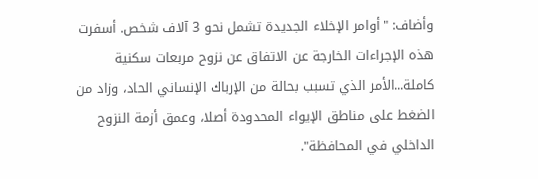وأضاف: "أوامر الإخلاء الجديدة تشمل نحو 3 آلاف شخص. أسفرت هذه الإجراءات الخارجة عن الاتفاق عن نزوح مربعات سكنية كاملة...الأمر الذي تسبب بحالة من الإرباك الإنساني الحاد، وزاد من الضغط على مناطق الإيواء المحدودة أصلا، وعمق أزمة النزوح الداخلي في المحافظة".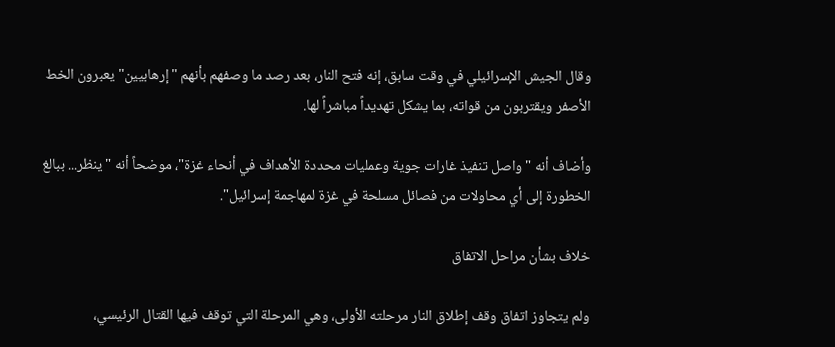وقال الجيش الإسرائيلي في وقت سابق، إنه فتح النار، بعد رصد ما وصفهم بأنهم "إرهابيين" يعبرون الخط الأصفر ويقتربون من قواته، بما يشكل تهديداً مباشراً لها.

وأضاف أنه "واصل تنفيذ غارات جوية وعمليات محددة الأهداف في أنحاء غزة"، موضحاً أنه "ينظر... ببالغ الخطورة إلى أي محاولات من فصائل مسلحة في غزة لمهاجمة إسرائيل".

خلاف بشأن مراحل الاتفاق

ولم يتجاوز اتفاق وقف إطلاق النار مرحلته الأولى، وهي المرحلة التي توقف فيها القتال الرئيسي،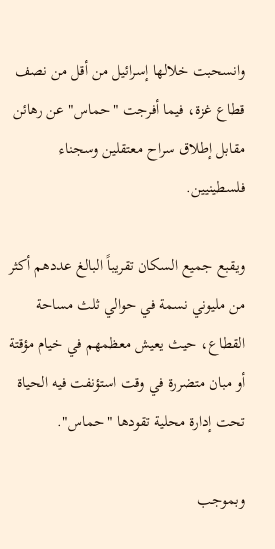وانسحبت خلالها إسرائيل من أقل من نصف قطاع غزة، فيما أفرجت "حماس" عن رهائن مقابل إطلاق سراح معتقلين وسجناء فلسطينيين.

ويقبع جميع السكان تقريباً البالغ عددهم أكثر من مليوني نسمة في حوالي ثلث مساحة القطاع، حيث يعيش معظمهم في خيام مؤقتة أو مبان متضررة في وقت استؤنفت فيه الحياة تحت إدارة محلية تقودها "حماس".

وبموجب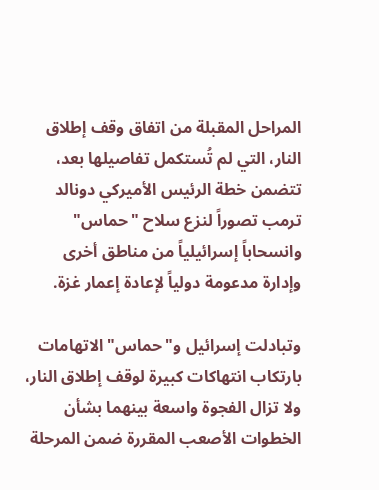المراحل المقبلة من اتفاق وقف إطلاق النار، التي لم تُستكمل تفاصيلها بعد، تتضمن خطة الرئيس الأميركي دونالد ترمب تصوراً لنزع سلاح "حماس" وانسحاباً إسرائيلياً من مناطق أخرى وإدارة مدعومة دولياً لإعادة إعمار غزة.

وتبادلت إسرائيل و"حماس" الاتهامات بارتكاب انتهاكات كبيرة لوقف إطلاق النار، ولا تزال الفجوة واسعة بينهما بشأن الخطوات الأصعب المقررة ضمن المرحلة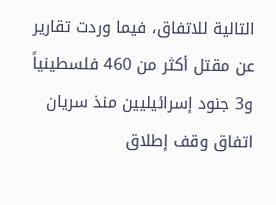التالية للاتفاق، فيما وردت تقارير عن مقتل أكثر من 460 فلسطينياً و3 جنود إسرائيليين منذ سريان اتفاق وقف إطلاق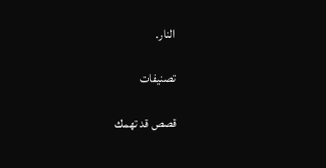النار.

تصنيفات

قصص قد تهمك